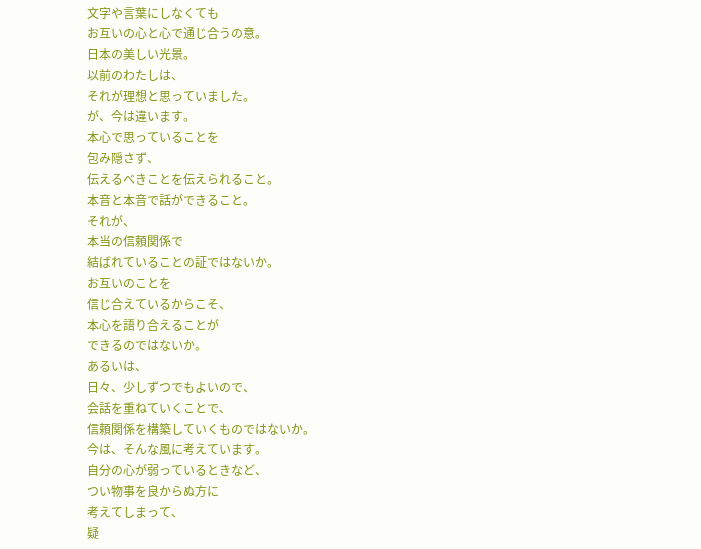文字や言葉にしなくても
お互いの心と心で通じ合うの意。
日本の美しい光景。
以前のわたしは、
それが理想と思っていました。
が、今は違います。
本心で思っていることを
包み隠さず、
伝えるべきことを伝えられること。
本音と本音で話ができること。
それが、
本当の信頼関係で
結ばれていることの証ではないか。
お互いのことを
信じ合えているからこそ、
本心を語り合えることが
できるのではないか。
あるいは、
日々、少しずつでもよいので、
会話を重ねていくことで、
信頼関係を構築していくものではないか。
今は、そんな風に考えています。
自分の心が弱っているときなど、
つい物事を良からぬ方に
考えてしまって、
疑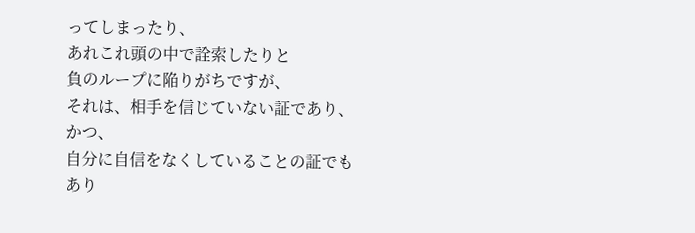ってしまったり、
あれこれ頭の中で詮索したりと
負のループに陥りがちですが、
それは、相手を信じていない証であり、
かつ、
自分に自信をなくしていることの証でも
あり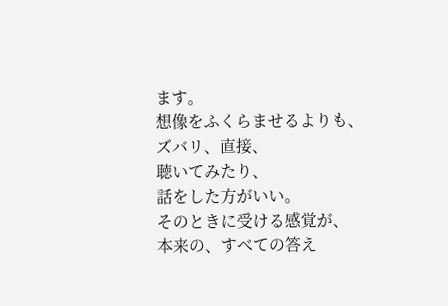ます。
想像をふくらませるよりも、
ズバリ、直接、
聴いてみたり、
話をした方がいい。
そのときに受ける感覚が、
本来の、すべての答え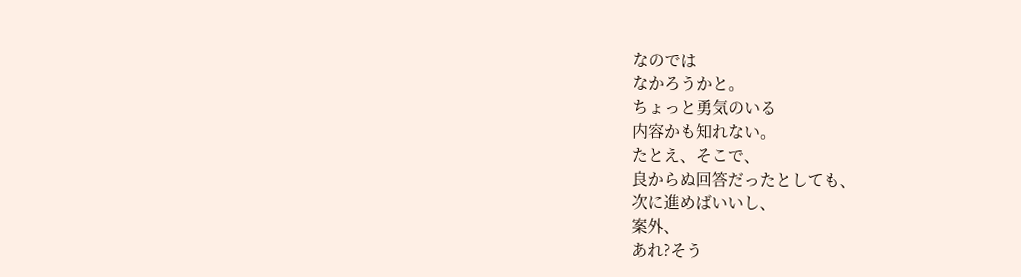なのでは
なかろうかと。
ちょっと勇気のいる
内容かも知れない。
たとえ、そこで、
良からぬ回答だったとしても、
次に進めばいいし、
案外、
あれ?そう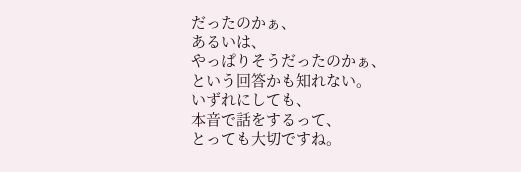だったのかぁ、
あるいは、
やっぱりそうだったのかぁ、
という回答かも知れない。
いずれにしても、
本音で話をするって、
とっても大切ですね。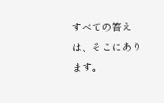すべての答えは、そこにあります。